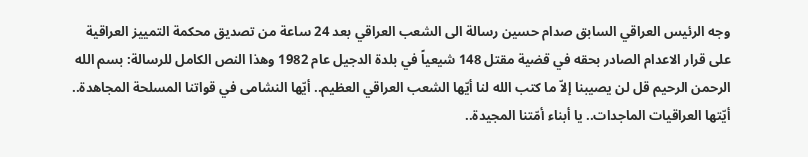وجه الرئيس العراقي السابق صدام حسين رسالة الى الشعب العراقي بعد 24 ساعة من تصديق محكمة التمييز العراقية على قرار الاعدام الصادر بحقه في قضية مقتل 148 شيعياً في بلدة الدجيل عام 1982 وهذا النص الكامل للرسالة: بسم الله الرحمن الرحيم قل لن يصيبنا إلاّ ما كتب الله لنا أيّها الشعب العراقي العظيم.. أيّها النشامى في قواتنا المسلحة المجاهدة.. أيّتها العراقيات الماجدات.. يا أبناء أمّتنا المجيدة..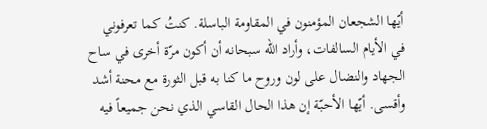أيّها الشجعان المؤمنون في المقاومة الباسلة. كنتُ كما تعرفوني في الأيام السالفات، وأراد الله سبحانه أن أكون مرّة أخرى في ساح الجهاد والنضال على لون وروح ما كنا به قبل الثورة مع محنة أشد وأقسى. أيّها الأحبّة إن هذا الحال القاسي الذي نحن جميعاً فيه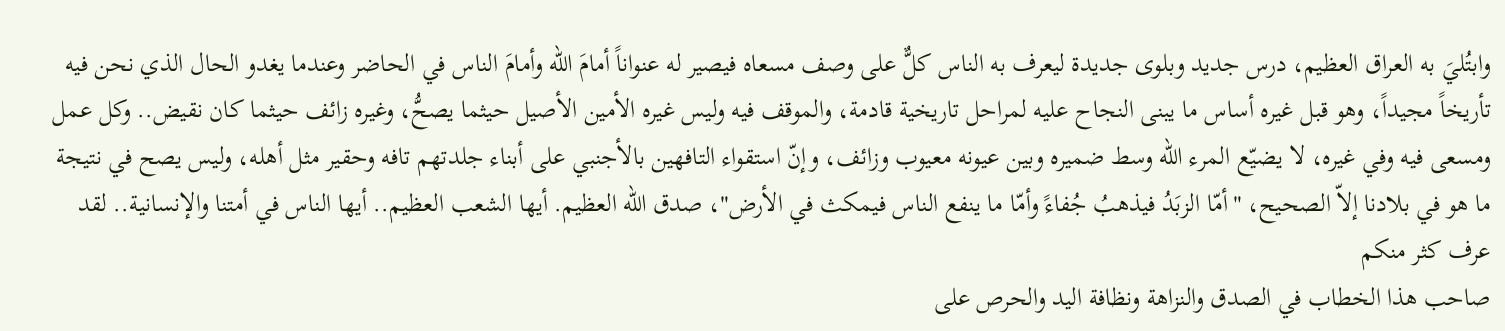وابتُليَ به العراق العظيم، درس جديد وبلوى جديدة ليعرف به الناس كلٌّ على وصف مسعاه فيصير له عنواناً أمامَ الله وأمامَ الناس في الحاضر وعندما يغدو الحال الذي نحن فيه تأريخاً مجيداً، وهو قبل غيره أساس ما يبنى النجاح عليه لمراحل تاريخية قادمة، والموقف فيه وليس غيره الأمين الأصيل حيثما يصحُّ، وغيره زائف حيثما كان نقيض.. وكل عمل ومسعى فيه وفي غيره، لا يضيّع المرء الله وسط ضميره وبين عيونه معيوب وزائف، وإنّ استقواء التافهين بالأجنبي على أبناء جلدتهم تافه وحقير مثل أهله، وليس يصح في نتيجة ما هو في بلادنا إلاّ الصحيح، "أمّا الزبَدُ فيذهبُ جُفاءً وأمّا ما ينفع الناس فيمكث في الأرض"، صدق الله العظيم. أيها الشعب العظيم.. أيها الناس في أمتنا والإنسانية.. لقد عرف كثر منكم
صاحب هذا الخطاب في الصدق والنزاهة ونظافة اليد والحرص على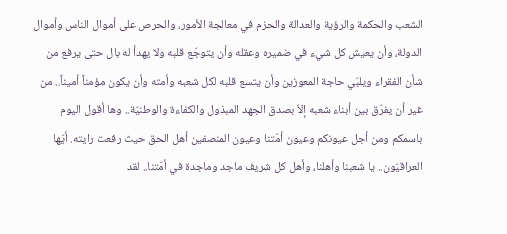الشعب والحكمة والرؤية والعدالة والحزم في معالجة الأمور، والحرص على أموال الناس وأموال الدولة، وأن يعيش كل شيء في ضميره وعقله وأن يتوجّع قلبه ولا يهدأ له بال حتى يرفع من شأن الفقراء ويلبّي حاجة المعوزين وأن يتسع قلبه لكل شعبه وأمته وأن يكون مؤمناً أميناً.. من غير أن يفرّق بين أبناء شعبه إلاّ بصدق الجهد المبذول والكفاءة والوطنيّة.. وها أقول اليوم باسمكم ومن أجل عيونكم وعيون أمّتنا وعيون المنصفين أهل الحق حيث رفعت رايته. أيّها العراقيّون.. يا شعبنا وأهلنا، وأهل كل شريف ماجد وماجدة في أمّتنا.. لقد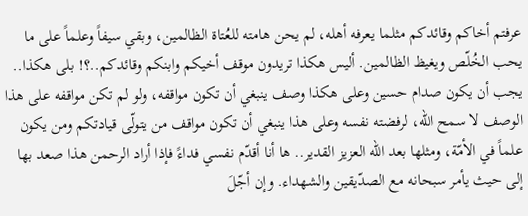عرفتم أخاكم وقائدكم مثلما يعرفه أهله، لم يحن هامته للعُتاة الظالمين، وبقي سيفاً وعلماً على ما يحب الخُلّص ويغيظ الظالمين. أليس هكذا تريدون موقف أخيكم وابنكم وقائدكم..؟! بلى هكذا.. يجب أن يكون صدام حسين وعلى هكذا وصف ينبغي أن تكون مواقفه، ولو لم تكن مواقفه على هذا الوصف لا سمح الله، لرفضته نفسه وعلى هذا ينبغي أن تكون مواقف من يتولّى قيادتكم ومن يكون علماً في الأمّة، ومثلها بعد الله العزيز القدير.. ها أنا أقدّم نفسي فداءً فإذا أراد الرحمن هذا صعد بها إلى حيث يأمر سبحانه مع الصدّيقين والشهداء. وإن أجّلَ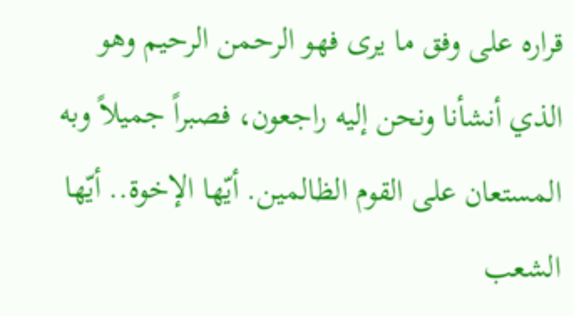قراره على وفق ما يرى فهو الرحمن الرحيم وهو الذي أنشأنا ونحن إليه راجعون، فصبراً جميلاً وبه المستعان على القوم الظالمين. أيّها الإخوة.. أيّها الشعب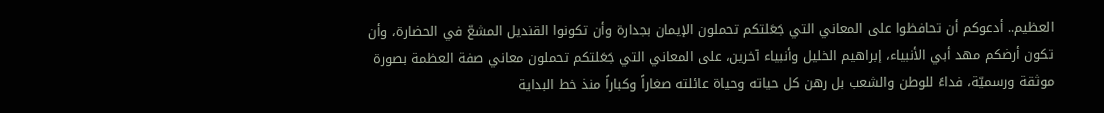العظيم.. أدعوكم أن تحافظوا على المعاني التي جَعَلتكم تحملون الإيمان بجدارة وأن تكونوا القنديل المشعّ في الحضارة، وأن تكون أرضكم مهد أبي الأنبياء، إبراهيم الخليل وأنبياء آخرين، على المعاني التي جَعَلتكم تحملون معاني صفة العظمة بصورة موثقة ورسميّة، فداءً للوطن والشعب بل رهن كل حياته وحياة عائلته صغاراً وكباراً منذ خط البداية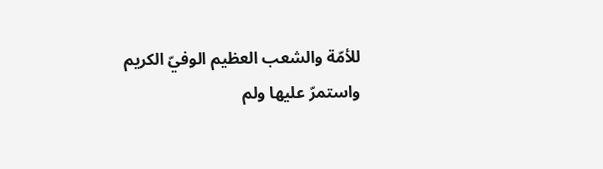للأمّة والشعب العظيم الوفيّ الكريم واستمرّ عليها ولم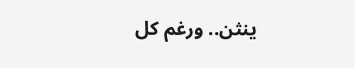ينثن.. ورغم كل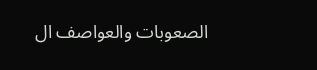الصعوبات والعواصف ال